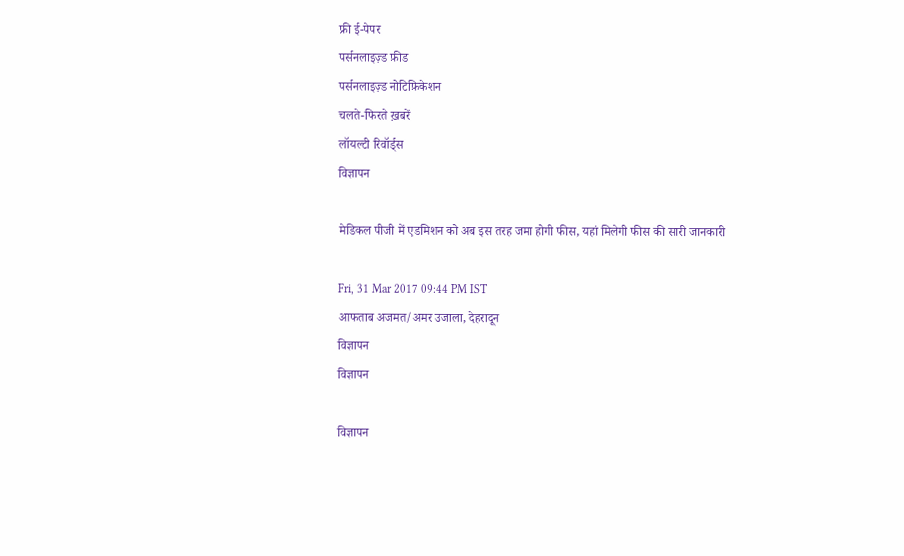फ्री ई-पेपर
पर्सनलाइज़्ड फ़ीड
पर्सनलाइज़्ड नोटिफ़िकेशन
चलते-फिरते ख़बरें
लॉयल्टी रिवॉर्ड्स
विज्ञापन

मेडिकल पीजी में एडमिशन को अब इस तरह जमा होगी फीस, यहां मिलेगी फीस की सारी जानकारी

Fri, 31 Mar 2017 09:44 PM IST
आफताब अजमत/अमर उजाला, देहरादून
विज्ञापन
विज्ञापन

विज्ञापन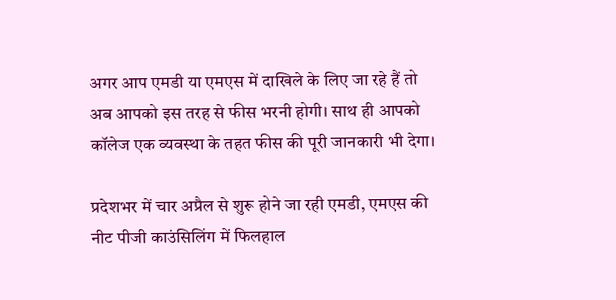अगर आप एमडी या एमएस में दाख‌िले के ल‌िए जा रहे हैं तो अब आपको इस तरह से फीस भरनी होगी। साथ ही आपको कॉलेज एक व्यवस्‍था के तहत फीस की पूरी जानकारी भी देगा।

प्रदेशभर में चार अप्रैल से शुरू होने जा रही एमडी, एमएस की नीट पीजी काउंसिलिंग में फिलहाल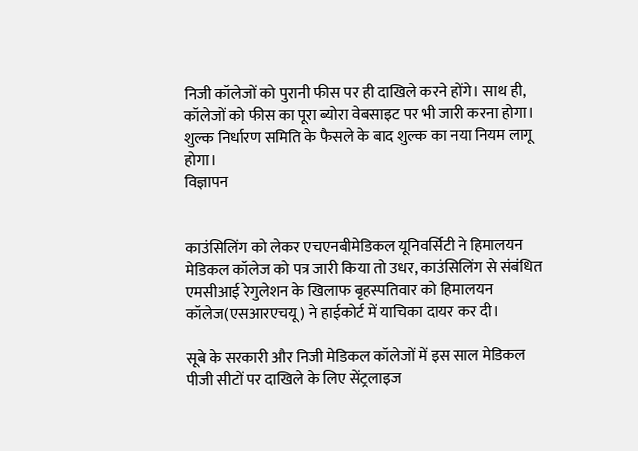निजी कॉलेजों को पुरानी फीस पर ही दाखिले करने होंगे। साथ ही, कॉलेजों को फीस का पूरा ब्योरा वेबसाइट पर भी जारी करना होगा। शुल्क निर्धारण समिति के फैसले के बाद शुल्क का नया नियम लागू होगा।
विज्ञापन


काउंसिलिंग को लेकर एचएनबीमेडिकल यूनिवर्सिटी ने हिमालयन मेडिकल कॉलेज को पत्र जारी किया तो उधर, काउंसिलिंग से संबंधित एमसीआई रेगुलेशन के खिलाफ बृहस्पतिवार को हिमालयन कॉलेज(एसआरएचयू) ने हाईकोर्ट में याचिका दायर कर दी।

सूबे के सरकारी और निजी मेडिकल कॉलेजों में इस साल मेडिकल पीजी सीटों पर दाखिले के लिए सेंट्रलाइज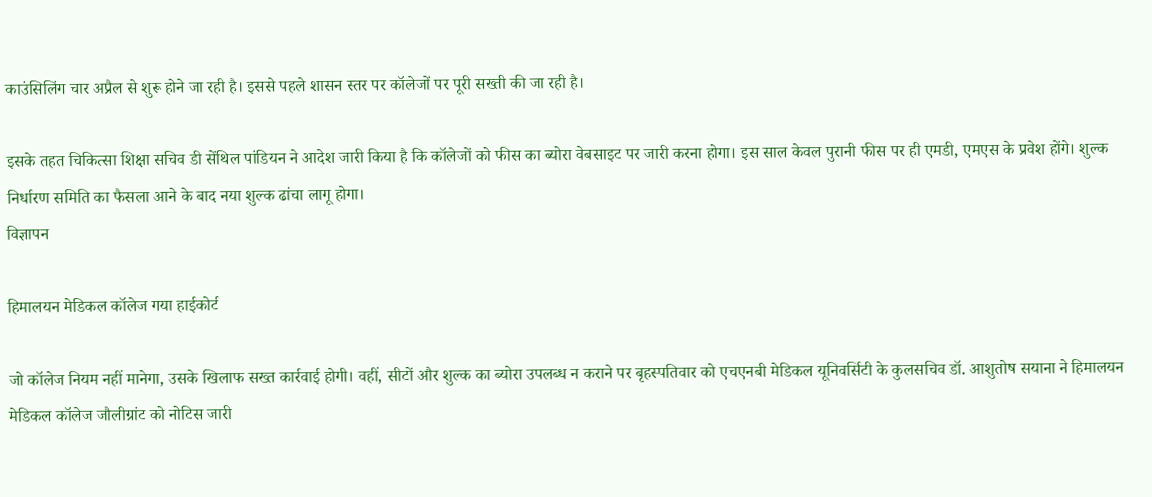काउंसिलिंग चार अप्रैल से शुरू होने जा रही है। इससे पहले शासन स्तर पर कॉलेजों पर पूरी सख्ती की जा रही है।

इसके तहत चिकित्सा शिक्षा सचिव डी सेंथिल पांडियन ने आदेश जारी किया है कि कॉलेजों को फीस का ब्योरा वेबसाइट पर जारी करना होगा। इस साल केवल पुरानी फीस पर ही एमडी, एमएस के प्रवेश होंगे। शुल्क निर्धारण समिति का फैसला आने के बाद नया शुल्क ढांचा लागू होगा।
विज्ञापन

हिमालयन मेडिकल कॉलेज गया हाईकोर्ट

जो कॉलेज नियम नहीं मानेगा, उसके खिलाफ सख्त कार्रवाई होगी। वहीं, सीटों और शुल्क का ब्योरा उपलब्ध न कराने पर बृहस्पतिवार को एचएनबी मेडिकल यूनिवर्सिटी के कुलसचिव डॉ. आशुतोष सयाना ने हिमालयन मेडिकल कॉलेज जौलीग्रांट को नोटिस जारी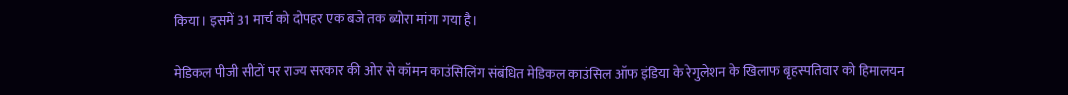किया। इसमें 31 मार्च को दोपहर एक बजे तक ब्योरा मांगा गया है।

मेडिकल पीजी सीटों पर राज्य सरकार की ओर से कॉमन काउंसिलिंग संबंधित मेडिकल काउंसिल ऑफ इंडिया के रेगुलेशन के खिलाफ बृहस्पतिवार को हिमालयन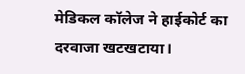मेडिकल कॉलेज ने हाईकोर्ट का दरवाजा खटखटाया।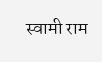स्वामी राम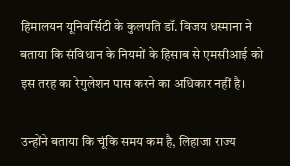हिमालयन यूनिवर्सिटी के कुलपति डॉ. विजय धस्माना ने बताया कि संविधान के नियमों के हिसाब से एमसीआई को इस तरह का रेगुलेशन पास करने का अधिकार नहीं है।

उन्होंने बताया कि चूंकि समय कम है, लिहाजा राज्य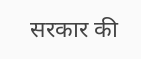सरकार की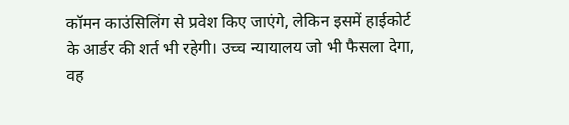कॉमन काउंसिलिंग से प्रवेश किए जाएंगे, लेकिन इसमें हाईकोर्ट के आर्डर की शर्त भी रहेगी। उच्च न्यायालय जो भी फैसला देगा, वह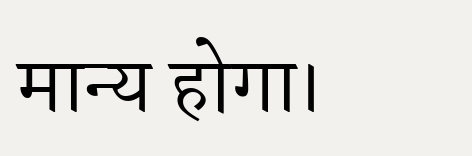मान्य होगा।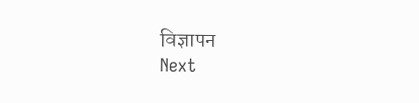विज्ञापन
Next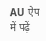AU ऐप में पढ़ें